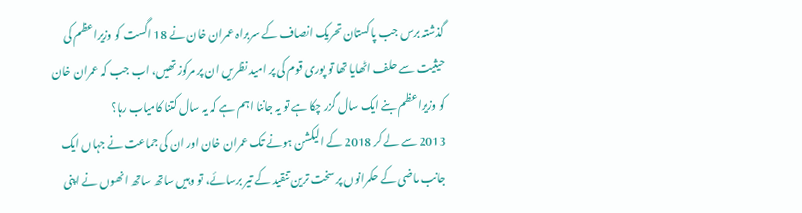گذشتہ برس جب پاکستان تحریک انصاف کے سربراہ عمران خان نے 18 اگست کو وزیراعظم کی حیثیت سے حلف اٹھایا تھا تو پوری قوم کی پر امید نظریں ان پر مرکوز تھیں، اب جب کہ عمران خان کو وزیراعظم بنے ایک سال گزر چکا ہے تو یہ جاننا اہم ہے کہ یہ سال کتنا کامیاب رہا؟
2013 سے لے کر 2018 کے الیکشن ہونے تک عمران خان اور ان کی جماعت نے جہاں ایک جانب ماضی کے حکمرانوں پر سخت ترین تنقید کے تیر برسائے، تو وہیں ساتھ ساتھ انھوں نے اپنی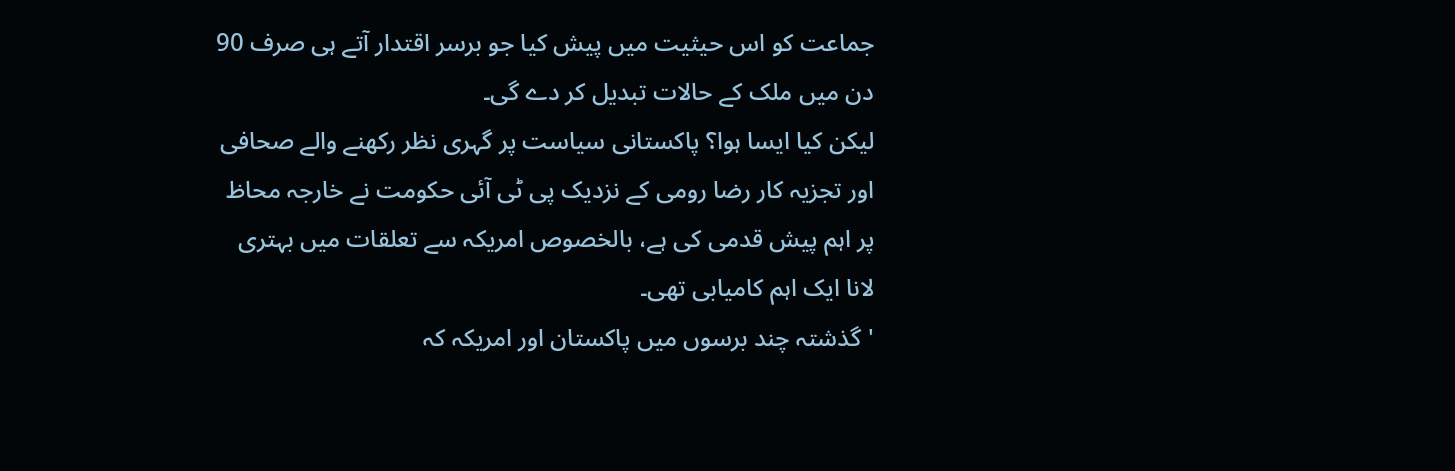جماعت کو اس حیثیت میں پیش کیا جو برسر اقتدار آتے ہی صرف 90 دن میں ملک کے حالات تبدیل کر دے گی۔
لیکن کیا ایسا ہوا؟ پاکستانی سیاست پر گہری نظر رکھنے والے صحافی اور تجزیہ کار رضا رومی کے نزدیک پی ٹی آئی حکومت نے خارجہ محاظ پر اہم پیش قدمی کی ہے، بالخصوص امریکہ سے تعلقات میں بہتری لانا ایک اہم کامیابی تھی۔
'گذشتہ چند برسوں میں پاکستان اور امریکہ کہ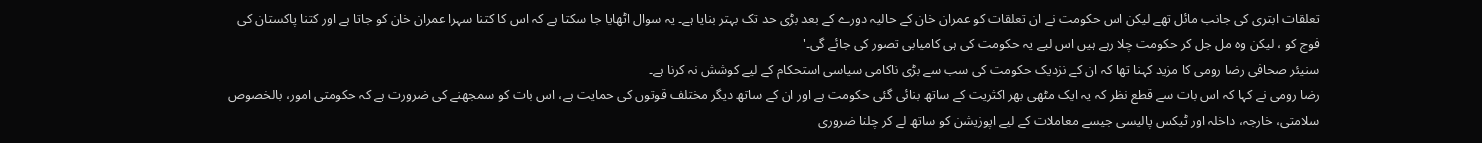تعلقات ابتری کی جانب مائل تھے لیکن اس حکومت نے ان تعلقات کو عمران خان کے حالیہ دورے کے بعد بڑی حد تک بہتر بنایا ہے۔ یہ سوال اٹھایا جا سکتا ہے کہ اس کا کتنا سہرا عمران خان کو جاتا ہے اور کتنا پاکستان کی فوج کو ، لیکن وہ مل جل کر حکومت چلا رہے ہیں اس لیے یہ حکومت کی ہی کامیابی تصور کی جائے گی۔'
سنیئر صحافی رضا رومی کا مزید کہنا تھا کہ ان کے نزدیک حکومت کی سب سے بڑی ناکامی سیاسی استحکام کے لیے کوشش نہ کرنا ہے۔
رضا رومی نے کہا کہ اس بات سے قطع نظر کہ یہ ایک مٹھی بھر اکثریت کے ساتھ بنائی گئی حکومت ہے اور ان کے ساتھ دیگر مختلف قوتوں کی حمایت ہے، اس بات کو سمجھنے کی ضرورت ہے کہ حکومتی امور، بالخصوص سلامتی، خارجہ، داخلہ اور ٹیکس پالیسی جیسے معاملات کے لیے اپوزیشن کو ساتھ لے کر چلنا ضروری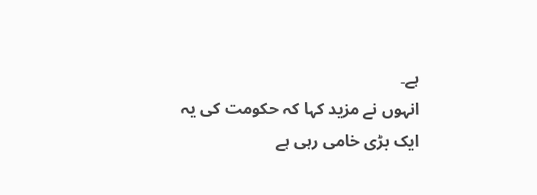ہے۔
انہوں نے مزید کہا کہ حکومت کی یہ ایک بڑی خامی رہی ہے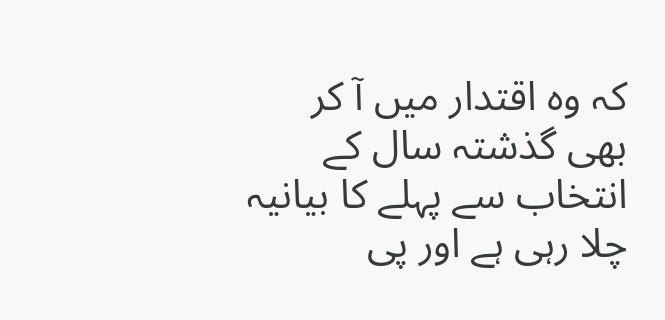کہ وہ اقتدار میں آ کر بھی گذشتہ سال کے انتخاب سے پہلے کا بیانیہ چلا رہی ہے اور پی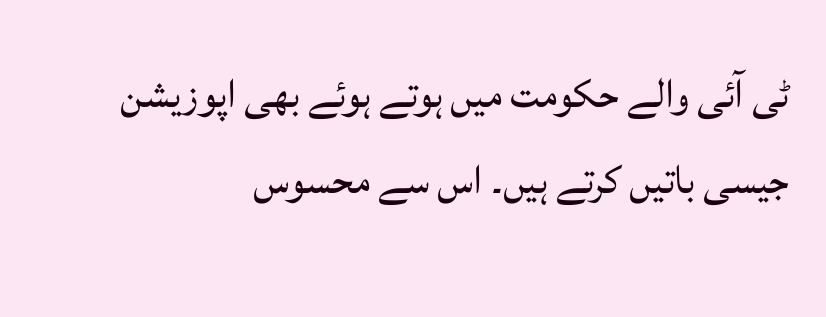ٹی آئی والے حکومت میں ہوتے ہوئے بھی اپوزیشن جیسی باتیں کرتے ہیں۔ اس سے محسوس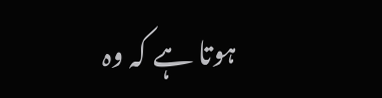ہوتا ہے کہ وہ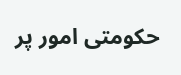حکومتی امور پر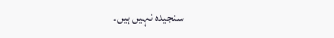سنجیدہ نہیں ہیں۔